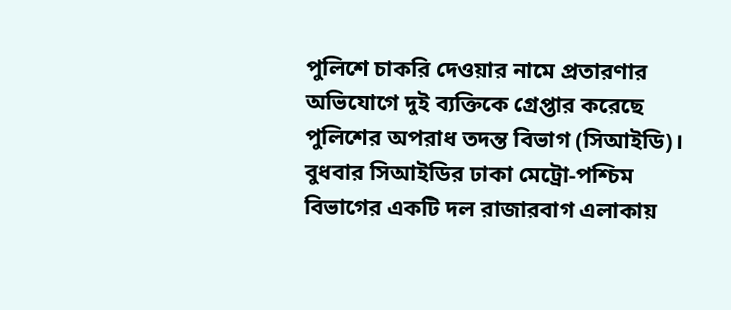পুলিশে চাকরি দেওয়ার নামে প্রতারণার অভিযোগে দুই ব্যক্তিকে গ্রেপ্তার করেছে পুলিশের অপরাধ তদন্ত বিভাগ (সিআইডি)।
বুধবার সিআইডির ঢাকা মেট্রো-পশ্চিম বিভাগের একটি দল রাজারবাগ এলাকায়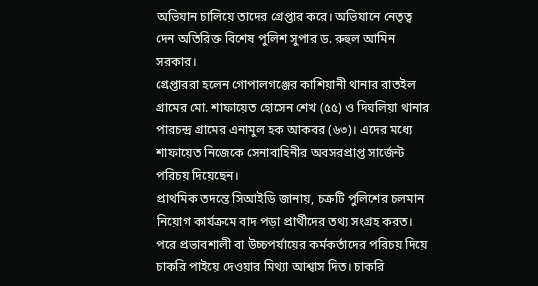অভিযান চালিয়ে তাদের গ্রেপ্তার করে। অভিযানে নেতৃত্ব দেন অতিরিক্ত বিশেষ পুলিশ সুপার ড. রুহুল আমিন সরকার।
গ্রেপ্তাররা হলেন গোপালগঞ্জের কাশিয়ানী থানার রাতইল গ্রামের মো. শাফায়েত হোসেন শেখ (৫৫) ও দিঘলিয়া থানার পারচন্দ্র গ্রামের এনামুল হক আকবর (৬৩)। এদের মধ্যে শাফায়েত নিজেকে সেনাবাহিনীর অবসরপ্রাপ্ত সার্জেন্ট পরিচয় দিয়েছেন।
প্রাথমিক তদন্তে সিআইডি জানায়, চক্রটি পুলিশের চলমান নিয়োগ কার্যক্রমে বাদ পড়া প্রার্থীদের তথ্য সংগ্রহ করত। পরে প্রভাবশালী বা উচ্চপর্যায়ের কর্মকর্তাদের পরিচয় দিয়ে চাকরি পাইয়ে দেওয়ার মিথ্যা আশ্বাস দিত। চাকরি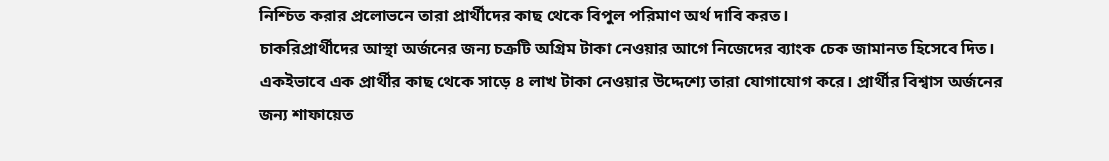নিশ্চিত করার প্রলোভনে তারা প্রার্থীদের কাছ থেকে বিপুল পরিমাণ অর্থ দাবি করত।
চাকরিপ্রার্থীদের আস্থা অর্জনের জন্য চক্রটি অগ্রিম টাকা নেওয়ার আগে নিজেদের ব্যাংক চেক জামানত হিসেবে দিত। একইভাবে এক প্রার্থীর কাছ থেকে সাড়ে ৪ লাখ টাকা নেওয়ার উদ্দেশ্যে তারা যোগাযোগ করে। প্রার্থীর বিশ্বাস অর্জনের জন্য শাফায়েত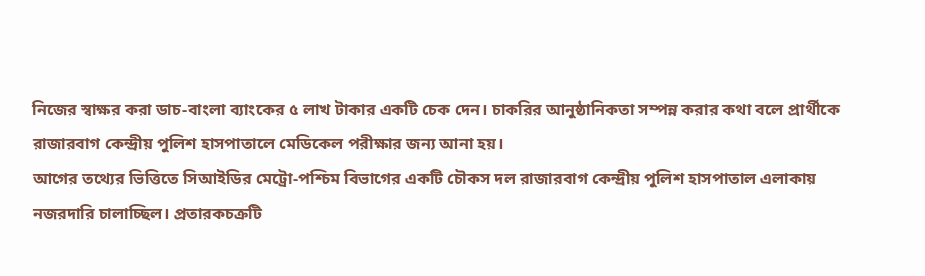নিজের স্বাক্ষর করা ডাচ-বাংলা ব্যাংকের ৫ লাখ টাকার একটি চেক দেন। চাকরির আনুষ্ঠানিকতা সম্পন্ন করার কথা বলে প্রার্থীকে রাজারবাগ কেন্দ্রীয় পুলিশ হাসপাতালে মেডিকেল পরীক্ষার জন্য আনা হয়।
আগের তথ্যের ভিত্তিতে সিআইডির মেট্রো-পশ্চিম বিভাগের একটি চৌকস দল রাজারবাগ কেন্দ্রীয় পুলিশ হাসপাতাল এলাকায় নজরদারি চালাচ্ছিল। প্রতারকচক্রটি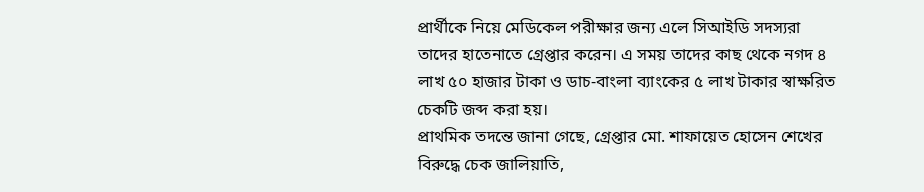প্রার্থীকে নিয়ে মেডিকেল পরীক্ষার জন্য এলে সিআইডি সদস্যরা তাদের হাতেনাতে গ্রেপ্তার করেন। এ সময় তাদের কাছ থেকে নগদ ৪ লাখ ৫০ হাজার টাকা ও ডাচ-বাংলা ব্যাংকের ৫ লাখ টাকার স্বাক্ষরিত চেকটি জব্দ করা হয়।
প্রাথমিক তদন্তে জানা গেছে, গ্রেপ্তার মো. শাফায়েত হোসেন শেখের বিরুদ্ধে চেক জালিয়াতি,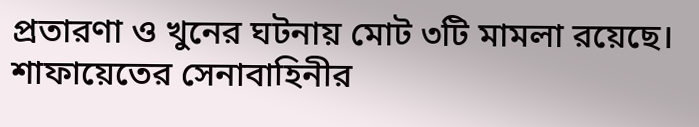প্রতারণা ও খুনের ঘটনায় মোট ৩টি মামলা রয়েছে।
শাফায়েতের সেনাবাহিনীর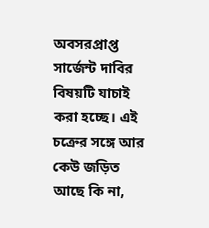অবসরপ্রাপ্ত সার্জেন্ট দাবির বিষয়টি যাচাই করা হচ্ছে। এই চক্রের সঙ্গে আর কেউ জড়িত আছে কি না,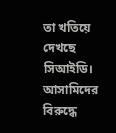তা খতিয়ে দেখছে সিআইডি। আসামিদের বিরুদ্ধে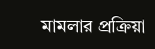মামলার প্রক্রিয়া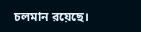চলমান রয়েছে।